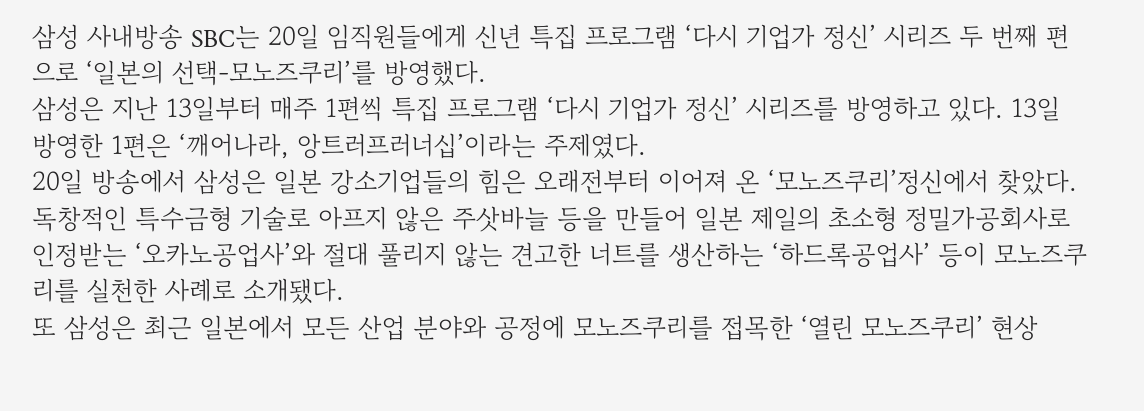삼성 사내방송 SBC는 20일 임직원들에게 신년 특집 프로그램 ‘다시 기업가 정신’ 시리즈 두 번째 편으로 ‘일본의 선택-모노즈쿠리’를 방영했다.
삼성은 지난 13일부터 매주 1편씩 특집 프로그램 ‘다시 기업가 정신’ 시리즈를 방영하고 있다. 13일 방영한 1편은 ‘깨어나라, 앙트러프러너십’이라는 주제였다.
20일 방송에서 삼성은 일본 강소기업들의 힘은 오래전부터 이어져 온 ‘모노즈쿠리’정신에서 찾았다.
독창적인 특수금형 기술로 아프지 않은 주삿바늘 등을 만들어 일본 제일의 초소형 정밀가공회사로 인정받는 ‘오카노공업사’와 절대 풀리지 않는 견고한 너트를 생산하는 ‘하드록공업사’ 등이 모노즈쿠리를 실천한 사례로 소개됐다.
또 삼성은 최근 일본에서 모든 산업 분야와 공정에 모노즈쿠리를 접목한 ‘열린 모노즈쿠리’ 현상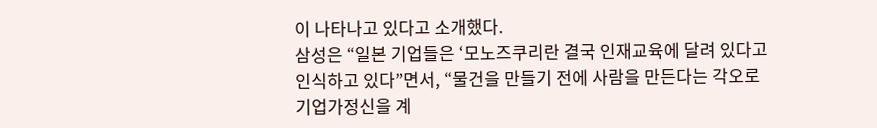이 나타나고 있다고 소개했다.
삼성은 “일본 기업들은 ‘모노즈쿠리란 결국 인재교육에 달려 있다고 인식하고 있다”면서, “물건을 만들기 전에 사람을 만든다는 각오로 기업가정신을 계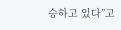승하고 있다”고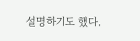설명하기도 했다.